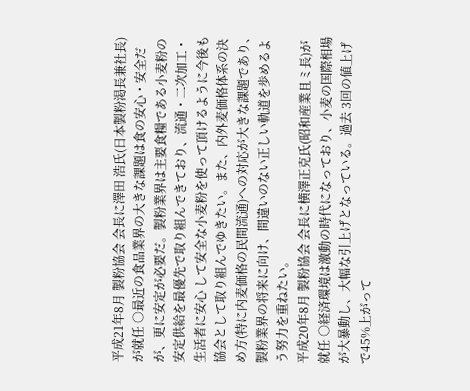平成21年8月 製粉協会 会長に澤田 浩氏(日本製粉渇長兼社長)が就任 ○最近の食品業界の大きな課題は食の安心・安全だが、更に安定が必要だ。製粉業界は主要食糧である小麦粉の安定供給を最優先で取り組んできており、流通・二次加工・生活者に安心 して安全な小麦粉を使って頂けるように今後も協会として取り組んでゆきたい。また、内外麦価格体系の決め方(特に内麦価格の民間流通)への対応が大きな課題であり、製粉業界の将来に向け、間違いのない正しい軌道を歩めるよう努力を重ねたい。
平成20年8月 製粉協会 会長に横澤正克氏(昭和産業且ミ長)が就任 ○経済環境は激動の時代になっており、小麦の国際相場が大暴動し、大幅な引上げとなっている。過去 3回の値上げで45%上がって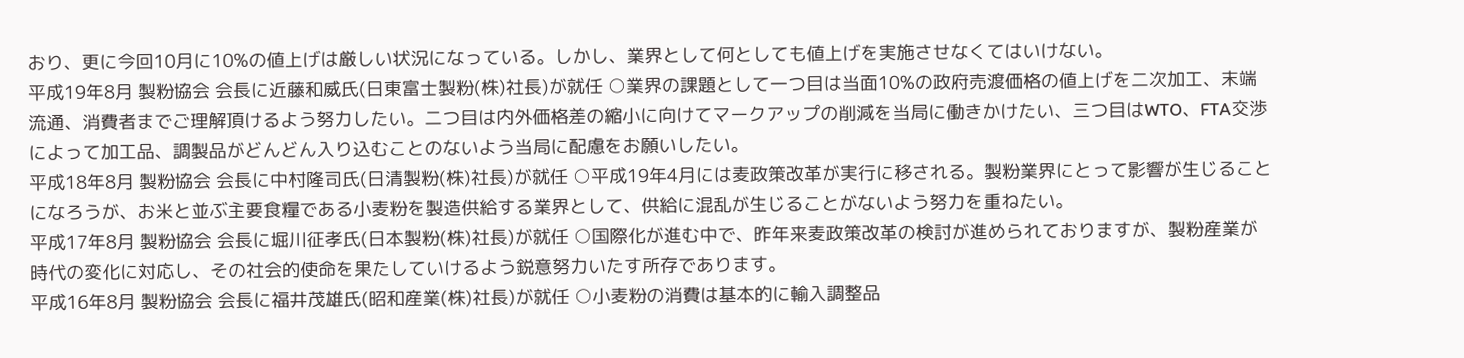おり、更に今回10月に10%の値上げは厳しい状況になっている。しかし、業界として何としても値上げを実施させなくてはいけない。
平成19年8月 製粉協会 会長に近藤和威氏(日東富士製粉(株)社長)が就任 ○業界の課題として一つ目は当面10%の政府売渡価格の値上げを二次加工、末端流通、消費者までご理解頂けるよう努力したい。二つ目は内外価格差の縮小に向けてマークアップの削減を当局に働きかけたい、三つ目はWTO、FTA交渉によって加工品、調製品がどんどん入り込むことのないよう当局に配慮をお願いしたい。
平成18年8月 製粉協会 会長に中村隆司氏(日清製粉(株)社長)が就任 ○平成19年4月には麦政策改革が実行に移される。製粉業界にとって影響が生じることになろうが、お米と並ぶ主要食糧である小麦粉を製造供給する業界として、供給に混乱が生じることがないよう努力を重ねたい。
平成17年8月 製粉協会 会長に堀川征孝氏(日本製粉(株)社長)が就任 ○国際化が進む中で、昨年来麦政策改革の検討が進められておりますが、製粉産業が時代の変化に対応し、その社会的使命を果たしていけるよう鋭意努力いたす所存であります。
平成16年8月 製粉協会 会長に福井茂雄氏(昭和産業(株)社長)が就任 ○小麦粉の消費は基本的に輸入調整品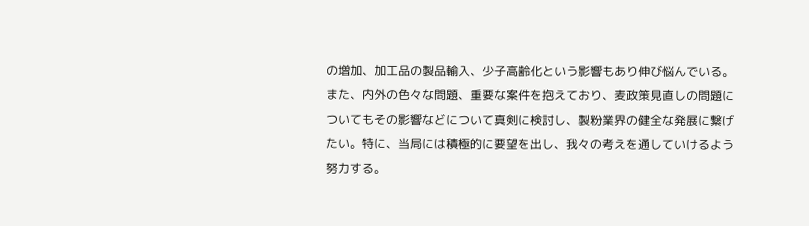の増加、加工品の製品輸入、少子高齢化という影響もあり伸び悩んでいる。また、内外の色々な問題、重要な案件を抱えており、麦政策見直しの問題についてもその影響などについて真剣に検討し、製粉業界の健全な発展に繋げたい。特に、当局には積極的に要望を出し、我々の考えを通していけるよう努力する。